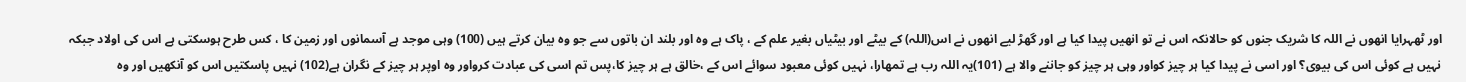اور ٹھہرایا انھوں نے اللہ کا شریک جنوں کو حالانکہ اس نے تو انھیں پیدا کیا ہے اور گھڑ لیے انھوں نے اس(اللہ) کے بیٹے اور بیٹیاں بغیر علم کے ، پاک ہے وہ اور بلند ان باتوں سے جو وہ بیان کرتے ہیں (100) وہی موجد ہے آسمانوں اور زمین کا ، کس طرح ہوسکتی ہے اس کی اولاد جبکہ نہیں ہے کوئی اس کی بیوی؟ اور اسی نے پیدا کیا ہر چیز کواور وہی ہر چیز کو جاننے والا ہے (101)یہ اللہ رب ہے تمھارا، نہیں کوئی معبود سوائے اس کے ،خالق ہے ہر چیز کا،پس تم اسی کی عبادت کرواور وہ اوپر ہر چیز کے نگران ہے(102) نہیں پاسکتیں اس کو آنکھیں اور وہ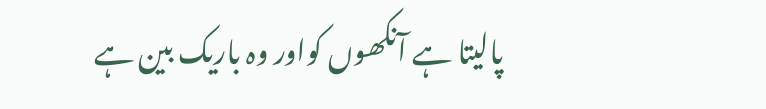پالیتا ہے آنکھوں کواور وہ باریک بین ہے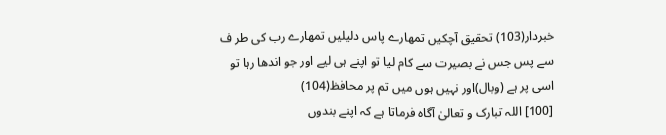خبردار(103) تحقیق آچکیں تمھارے پاس دلیلیں تمھارے رب کی طر ف سے پس جس نے بصیرت سے کام لیا تو اپنے ہی لیے اور جو اندھا رہا تو اسی پر ہے (وبال)اور نہیں ہوں میں تم پر محافظ(104)
[100] اللہ تبارک و تعالیٰ آگاہ فرماتا ہے کہ اپنے بندوں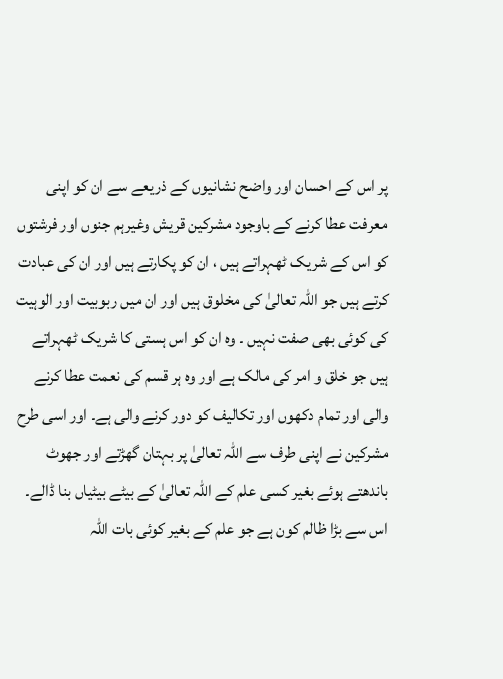پر اس کے احسان اور واضح نشانیوں کے ذریعے سے ان کو اپنی معرفت عطا کرنے کے باوجود مشرکین قریش وغیرہم جنوں اور فرشتوں کو اس کے شریک ٹھہراتے ہیں ، ان کو پکارتے ہیں اور ان کی عبادت کرتے ہیں جو اللہ تعالیٰ کی مخلوق ہیں اور ان میں ربوبیت اور الوہیت کی کوئی بھی صفت نہیں ۔ وہ ان کو اس ہستی کا شریک ٹھہراتے ہیں جو خلق و امر کی مالک ہے اور وہ ہر قسم کی نعمت عطا کرنے والی اور تمام دکھوں اور تکالیف کو دور کرنے والی ہے۔ اور اسی طرح مشرکین نے اپنی طرف سے اللہ تعالیٰ پر بہتان گھڑتے اور جھوٹ باندھتے ہوئے بغیر کسی علم کے اللہ تعالیٰ کے بیٹے بیٹیاں بنا ڈالے۔ اس سے بڑا ظالم کون ہے جو علم کے بغیر کوئی بات اللہ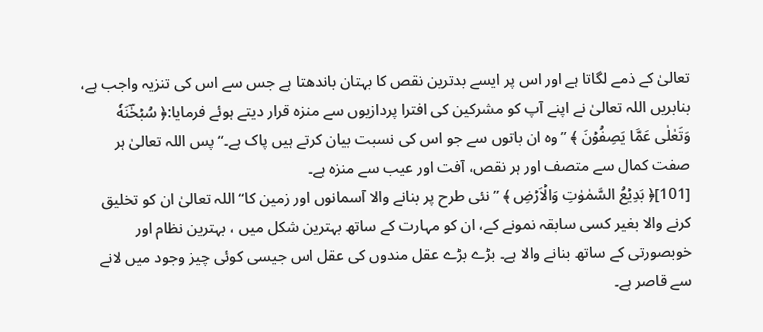تعالیٰ کے ذمے لگاتا ہے اور اس پر ایسے بدترین نقص کا بہتان باندھتا ہے جس سے اس کی تنزیہ واجب ہے، بنابریں اللہ تعالیٰ نے اپنے آپ کو مشرکین کی افترا پردازیوں سے منزہ قرار دیتے ہوئے فرمایا:﴿ سُبۡحٰؔنَهٗ وَتَعٰلٰى عَمَّا يَصِفُوۡنَ ﴾ ’’وہ ان باتوں سے جو اس کی نسبت بیان کرتے ہیں پاک ہے۔‘‘ پس اللہ تعالیٰ ہر صفت کمال سے متصف اور ہر نقص، آفت اور عیب سے منزہ ہے۔
[101]﴿ بَدِيۡعُ السَّمٰوٰتِ وَالۡاَرۡضِ ﴾ ’’نئی طرح پر بنانے والا آسمانوں اور زمین کا‘‘ اللہ تعالیٰ ان کو تخلیق کرنے والا بغیر کسی سابقہ نمونے کے، ان کو مہارت کے ساتھ بہترین شکل میں ، بہترین نظام اور خوبصورتی کے ساتھ بنانے والا ہے۔ بڑے بڑے عقل مندوں کی عقل اس جیسی کوئی چیز وجود میں لانے سے قاصر ہے۔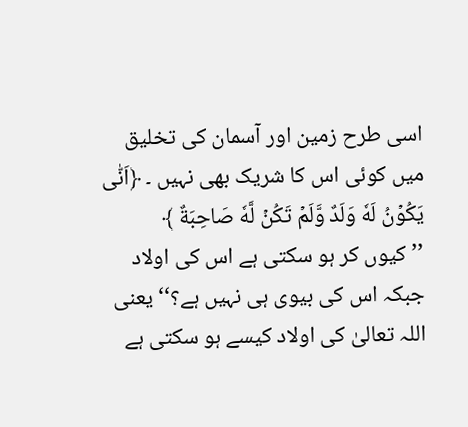اسی طرح زمین اور آسمان کی تخلیق میں کوئی اس کا شریک بھی نہیں ۔ ﴿اَنّٰى يَكُوۡنُ لَهٗ وَلَدٌ وَّلَمۡ تَكُنۡ لَّهٗ صَاحِبَةٌ ﴾ ’’کیوں کر ہو سکتی ہے اس کی اولاد جبکہ اس کی بیوی ہی نہیں ہے؟‘‘ یعنی اللہ تعالیٰ کی اولاد کیسے ہو سکتی ہے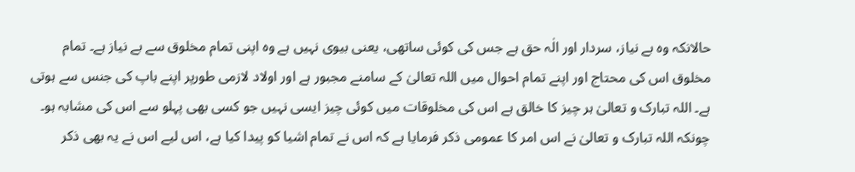حالانکہ وہ بے نیاز، سردار اور الٰہ حق ہے جس کی کوئی ساتھی، یعنی بیوی نہیں ہے وہ اپنی تمام مخلوق سے بے نیاز ہے۔ تمام مخلوق اس کی محتاج اور اپنے تمام احوال میں اللہ تعالیٰ کے سامنے مجبور ہے اور اولاد لازمی طورپر اپنے باپ کی جنس سے ہوتی ہے۔ اللہ تبارک و تعالیٰ ہر چیز کا خالق ہے اس کی مخلوقات میں کوئی چیز ایسی نہیں جو کسی بھی پہلو سے اس کی مشابہ ہو۔ چونکہ اللہ تبارک و تعالیٰ نے اس امر کا عمومی ذکر فرمایا ہے کہ اس نے تمام اشیا کو پیدا کیا ہے، اس لیے اس نے یہ بھی ذکر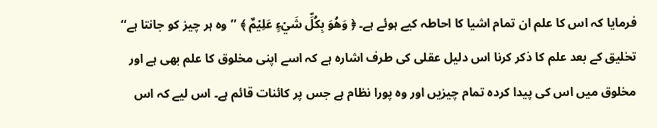فرمایا کہ اس کا علم ان تمام اشیا کا احاطہ کیے ہوئے ہے۔ ﴿ وَهُوَ بِكُلِّ شَيۡءٍ عَلِيۡمٌ ﴾ ’’وہ ہر چیز کو جانتا ہے‘‘ تخلیق کے بعد علم کا ذکر کرنا اس دلیل عقلی کی طرف اشارہ ہے کہ اسے اپنی مخلوق کا علم بھی ہے اور مخلوق میں اس کی پیدا کردہ تمام چیزیں اور وہ پورا نظام ہے جس پر کائنات قائم ہے۔ اس لیے کہ اس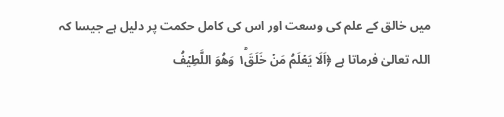میں خالق کے علم کی وسعت اور اس کی کامل حکمت پر دلیل ہے جیسا کہ اللہ تعالیٰ فرماتا ہے ﴿اَلَا يَعۡلَمُ مَنۡ خَلَقَ١ؕ وَهُوَ اللَّطِيۡفُ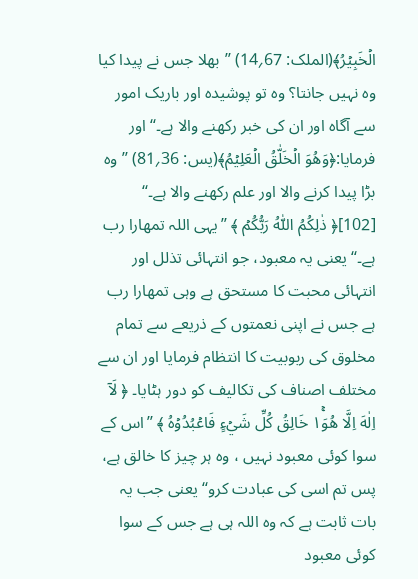الۡخَبِيۡرُ﴾(الملک: 67؍14) ’’بھلا جس نے پیدا کیا وہ نہیں جانتا؟ وہ تو پوشیدہ اور باریک امور سے آگاہ اور ان کی خبر رکھنے والا ہے۔‘‘اور فرمایا:﴿وَهُوَ الۡخَلّٰقُ الۡعَلِيۡمُ﴾(یس: 36؍81) ’’وہ بڑا پیدا کرنے والا اور علم رکھنے والا ہے۔‘‘
[102]﴿ ذٰلِكُمُ اللّٰهُ رَبُّكُمۡ ﴾ ’’یہی اللہ تمھارا رب ہے۔‘‘ یعنی یہ معبود، جو انتہائی تذلل اور انتہائی محبت کا مستحق ہے وہی تمھارا رب ہے جس نے اپنی نعمتوں کے ذریعے سے تمام مخلوق کی ربوبیت کا انتظام فرمایا اور ان سے مختلف اصناف کی تکالیف کو دور ہٹایا۔ ﴿ لَاۤ اِلٰهَ اِلَّا هُوَ١ۚ خَالِقُ كُلِّ شَيۡءٍ فَاعۡبُدُوۡهُ ﴾ ’’اس کے سوا کوئی معبود نہیں ، وہ ہر چیز کا خالق ہے، پس تم اسی کی عبادت کرو‘‘ یعنی جب یہ بات ثابت ہے کہ وہ اللہ ہی ہے جس کے سوا کوئی معبود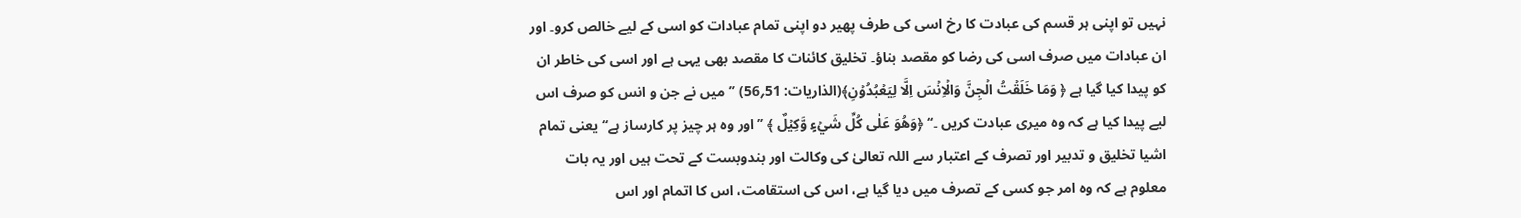نہیں تو اپنی ہر قسم کی عبادت کا رخ اسی کی طرف پھیر دو اپنی تمام عبادات کو اسی کے لیے خالص کرو۔ اور ان عبادات میں صرف اسی کی رضا کو مقصد بناؤ۔ تخلیق کائنات کا مقصد بھی یہی ہے اور اسی کی خاطر ان کو پیدا کیا گیا ہے ﴿ وَمَا خَلَقۡتُ الۡجِنَّ وَالۡاِنۡسَ اِلَّا لِيَعۡبُدُوۡنِ﴾(الذاریات: 51؍56) ’’میں نے جن و انس کو صرف اس لیے پیدا کیا ہے کہ وہ میری عبادت کریں ۔‘‘ ﴿وَهُوَ عَلٰى كُلِّ شَيۡءٍ وَّكِيۡلٌ ﴾ ’’اور وہ ہر چیز پر کارساز ہے‘‘ یعنی تمام اشیا تخلیق و تدبیر اور تصرف کے اعتبار سے اللہ تعالیٰ کی وکالت اور بندوبست کے تحت ہیں اور یہ بات معلوم ہے کہ وہ امر جو کسی کے تصرف میں دیا گیا ہے، اس کی استقامت، اس کا اتمام اور اس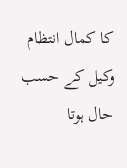کا کمال انتظام وکیل کے حسب حال ہوتا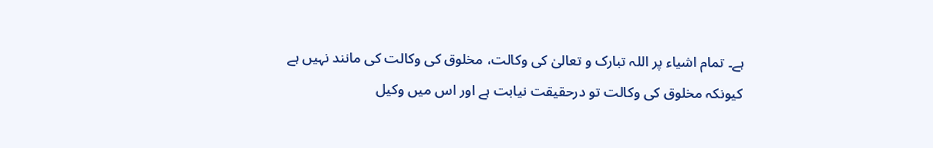ہے۔ تمام اشیاء پر اللہ تبارک و تعالیٰ کی وکالت، مخلوق کی وکالت کی مانند نہیں ہے کیونکہ مخلوق کی وکالت تو درحقیقت نیابت ہے اور اس میں وکیل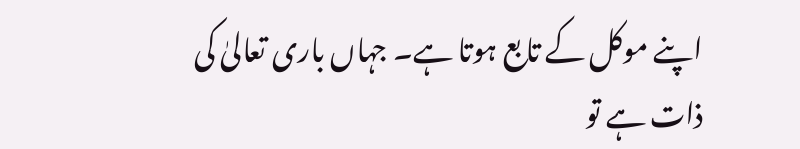اپنے موکل کے تابع ہوتا ہے۔ جہاں باری تعالیٰ کی ذات ہے تو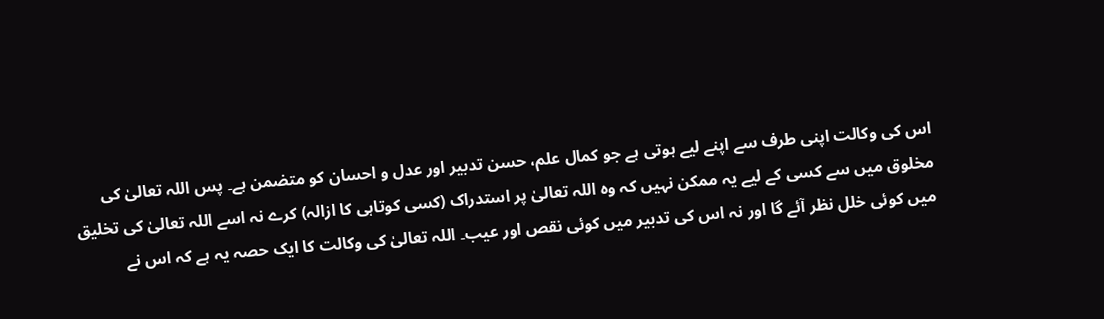اس کی وکالت اپنی طرف سے اپنے لیے ہوتی ہے جو کمال علم، حسن تدبیر اور عدل و احسان کو متضمن ہے۔ پس اللہ تعالیٰ کی مخلوق میں سے کسی کے لیے یہ ممکن نہیں کہ وہ اللہ تعالیٰ پر استدراک (کسی کوتاہی کا ازالہ) کرے نہ اسے اللہ تعالیٰ کی تخلیق میں کوئی خلل نظر آئے گا اور نہ اس کی تدبیر میں کوئی نقص اور عیب۔ اللہ تعالیٰ کی وکالت کا ایک حصہ یہ ہے کہ اس نے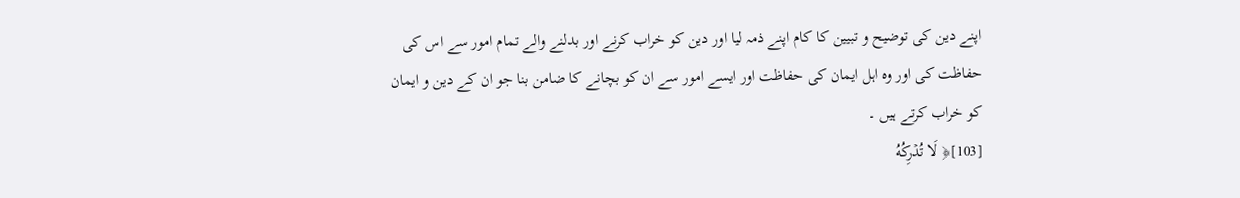اپنے دین کی توضیح و تبیین کا کام اپنے ذمہ لیا اور دین کو خراب کرنے اور بدلنے والے تمام امور سے اس کی حفاظت کی اور وہ اہل ایمان کی حفاظت اور ایسے امور سے ان کو بچانے کا ضامن بنا جو ان کے دین و ایمان کو خراب کرتے ہیں ۔
[103]﴿ لَا تُدۡرِكُهُ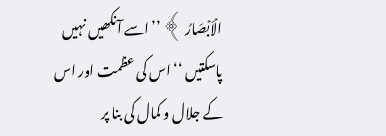الۡاَبۡصَارُ ﴾ ’’اسے آنکھیں نہیں پاسکتیں ‘‘ اس کی عظمت اور اس کے جلال و کمال کی بنا پر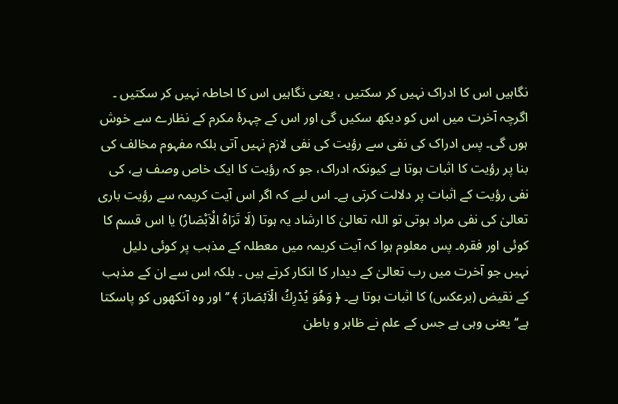نگاہیں اس کا ادراک نہیں کر سکتیں ، یعنی نگاہیں اس کا احاطہ نہیں کر سکتیں ۔ اگرچہ آخرت میں اس کو دیکھ سکیں گی اور اس کے چہرۂ مکرم کے نظارے سے خوش ہوں گی۔ پس ادراک کی نفی سے رؤیت کی نفی لازم نہیں آتی بلکہ مفہوم مخالف کی بنا پر رؤیت کا اثبات ہوتا ہے کیونکہ ادراک، جو کہ رؤیت کا ایک خاص وصف ہے، کی نفی رؤیت کے اثبات پر دلالت کرتی ہے۔ اس لیے کہ اگر اس آیت کریمہ سے رؤیت باری تعالیٰ کی نفی مراد ہوتی تو اللہ تعالیٰ کا ارشاد یہ ہوتا (لَا تَرَاہُ الْاَبْصَارُ) یا اس قسم کا کوئی اور فقرہ۔ پس معلوم ہوا کہ آیت کریمہ میں معطلہ کے مذہب پر کوئی دلیل نہیں جو آخرت میں رب تعالیٰ کے دیدار کا انکار کرتے ہیں ۔ بلکہ اس سے ان کے مذہب کے نقیض (برعکس) کا اثبات ہوتا ہے۔ ﴿ وَهُوَ يُدۡرِكُ الۡاَبۡصَارَ ﴾ ’’اور وہ آنکھوں کو پاسکتا ہے‘‘ یعنی وہی ہے جس کے علم نے ظاہر و باطن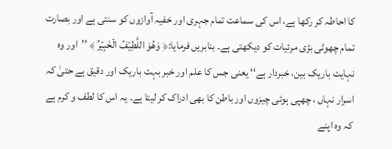کا احاطہ کر رکھا ہے، اس کی سماعت تمام جہری اور خفیہ آوازوں کو سنتی ہے اور بصارت تمام چھوٹی بڑی مرئیات کو دیکھتی ہے۔ بنابریں فرمایا:﴿ وَهُوَ اللَّطِيۡفُ الۡخَبِيۡرُ ﴾ ’’اور وہ نہایت باریک بین، خبردار ہے‘‘ یعنی جس کا علم اور خبر بہت باریک اور دقیق ہے حتیٰ کہ اسرار نہاں ، چھپی ہوئی چیزوں اور باطن کا بھی ادراک کر لیتا ہے۔ یہ اس کا لطف و کرم ہے کہ وہ اپنے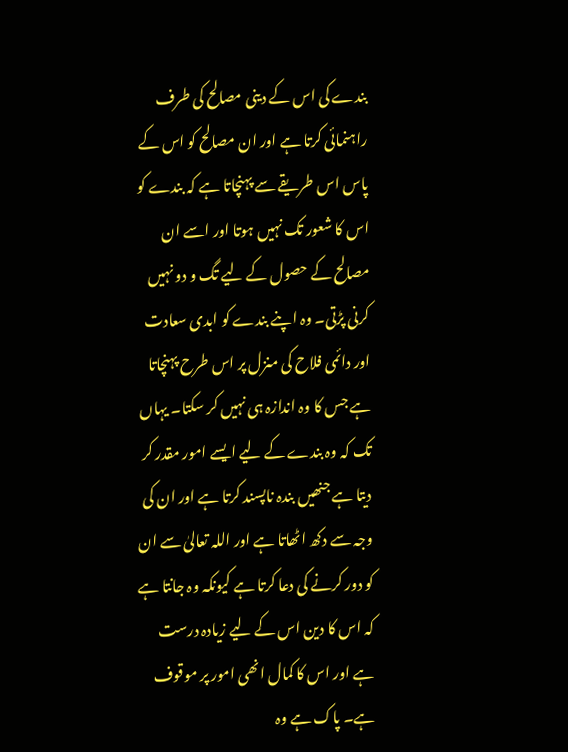بندے کی اس کے دینی مصالح کی طرف راہنمائی کرتا ہے اور ان مصالح کو اس کے پاس اس طریقے سے پہنچاتا ہے کہ بندے کو اس کا شعور تک نہیں ہوتا اور اسے ان مصالح کے حصول کے لیے تگ و دو نہیں کرنی پڑتی۔ وہ اپنے بندے کو ابدی سعادت اور دائمی فلاح کی منزل پر اس طرح پہنچاتا ہے جس کا وہ اندازہ ہی نہیں کر سکتا۔ یہاں تک کہ وہ بندے کے لیے ایسے امور مقدر کر دیتا ہے جنھیں بندہ ناپسند کرتا ہے اور ان کی وجہ سے دکھ اٹھاتا ہے اور اللہ تعالیٰ سے ان کو دور کرنے کی دعا کرتا ہے کیونکہ وہ جانتا ہے کہ اس کا دین اس کے لیے زیادہ درست ہے اور اس کا کمال انھی امور پر موقوف ہے۔ پاک ہے وہ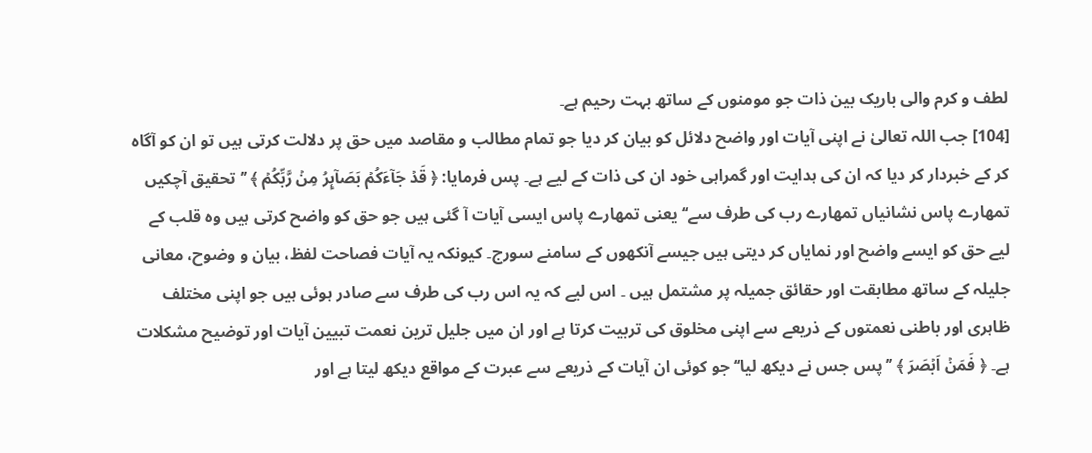لطف و کرم والی باریک بین ذات جو مومنوں کے ساتھ بہت رحیم ہے۔
[104] جب اللہ تعالیٰ نے اپنی آیات اور واضح دلائل کو بیان کر دیا جو تمام مطالب و مقاصد میں حق پر دلالت کرتی ہیں تو ان کو آگاہ کر کے خبردار کر دیا کہ ان کی ہدایت اور گمراہی خود ان کی ذات کے لیے ہے۔ پس فرمایا: ﴿ قَدۡ جَآءَكُمۡ بَصَآىِٕرُ مِنۡ رَّبِّكُمۡ ﴾ ’’تحقیق آچکیں تمھارے پاس نشانیاں تمھارے رب کی طرف سے‘‘ یعنی تمھارے پاس ایسی آیات آ گئی ہیں جو حق کو واضح کرتی ہیں وہ قلب کے لیے حق کو ایسے واضح اور نمایاں کر دیتی ہیں جیسے آنکھوں کے سامنے سورج۔ کیونکہ یہ آیات فصاحت لفظ، بیان و وضوح، معانی جلیلہ کے ساتھ مطابقت اور حقائق جمیلہ پر مشتمل ہیں ۔ اس لیے کہ یہ اس رب کی طرف سے صادر ہوئی ہیں جو اپنی مختلف ظاہری اور باطنی نعمتوں کے ذریعے سے اپنی مخلوق کی تربیت کرتا ہے اور ان میں جلیل ترین نعمت تبیین آیات اور توضیح مشکلات ہے۔ ﴿ فَمَنۡ اَبۡصَرَ ﴾ ’’پس جس نے دیکھ لیا‘‘ جو کوئی ان آیات کے ذریعے سے عبرت کے مواقع دیکھ لیتا ہے اور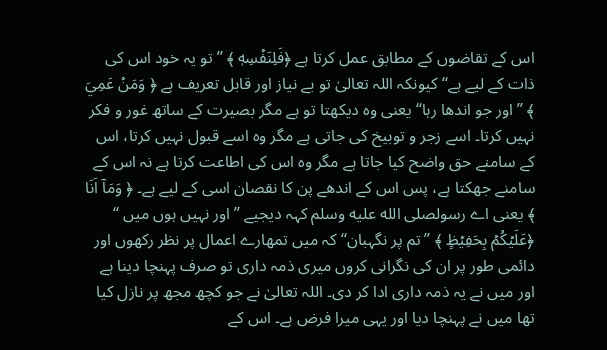اس کے تقاضوں کے مطابق عمل کرتا ہے ﴿فَلِنَفۡسِهٖ ﴾ ’’تو یہ خود اس کی ذات کے لیے ہے‘‘ کیونکہ اللہ تعالیٰ تو بے نیاز اور قابل تعریف ہے ﴿ وَمَنۡ عَمِيَ ﴾ ’’اور جو اندھا رہا‘‘ یعنی وہ دیکھتا تو ہے مگر بصیرت کے ساتھ غور و فکر نہیں کرتا۔ اسے زجر و توبیخ کی جاتی ہے مگر وہ اسے قبول نہیں کرتا، اس کے سامنے حق واضح کیا جاتا ہے مگر وہ اس کی اطاعت کرتا ہے نہ اس کے سامنے جھکتا ہے، پس اس کے اندھے پن کا نقصان اسی کے لیے ہے۔ ﴿ وَمَاۤ اَنَا ﴾ یعنی اے رسولصلى الله عليه وسلم کہہ دیجیے ’’اور نہیں ہوں میں ‘‘ ﴿عَلَيۡكُمۡ بِحَفِيۡظٍ ﴾ ’’تم پر نگہبان‘‘ کہ میں تمھارے اعمال پر نظر رکھوں اور دائمی طور پر ان کی نگرانی کروں میری ذمہ داری تو صرف پہنچا دینا ہے اور میں نے یہ ذمہ داری ادا کر دی۔ اللہ تعالیٰ نے جو کچھ مجھ پر نازل کیا تھا میں نے پہنچا دیا اور یہی میرا فرض ہے۔ اس کے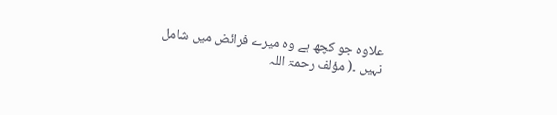علاوہ جو کچھ ہے وہ میرے فرائض میں شامل نہیں ۔( مؤلف رحمۃ اللہ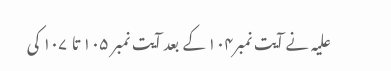علیہ نے آیت نمبر۱۰۴ کے بعد آیت نمبر ۱۰۵ تا ۱۰۷ کی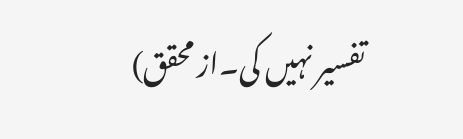تفسیر نہیں کی۔از محقق)